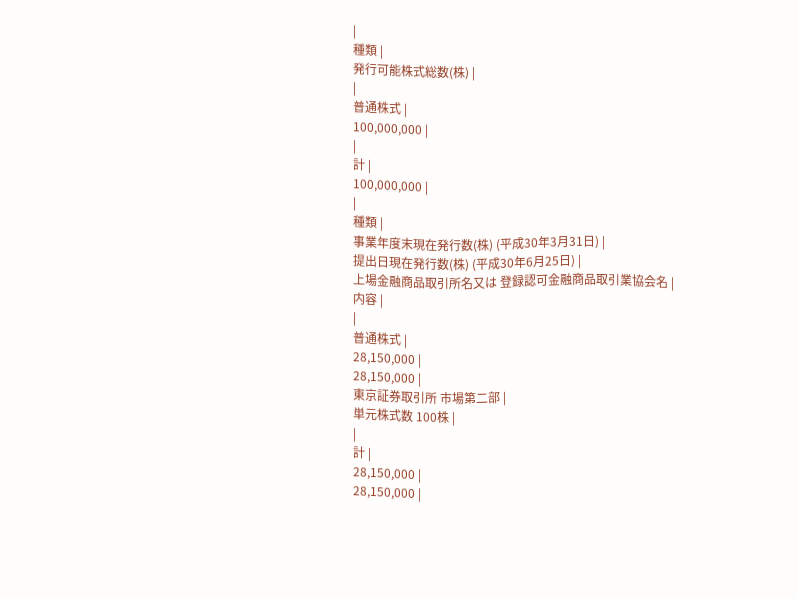|
種類 |
発行可能株式総数(株) |
|
普通株式 |
100,000,000 |
|
計 |
100,000,000 |
|
種類 |
事業年度末現在発行数(株) (平成30年3月31日) |
提出日現在発行数(株) (平成30年6月25日) |
上場金融商品取引所名又は 登録認可金融商品取引業協会名 |
内容 |
|
普通株式 |
28,150,000 |
28,150,000 |
東京証券取引所 市場第二部 |
単元株式数 100株 |
|
計 |
28,150,000 |
28,150,000 |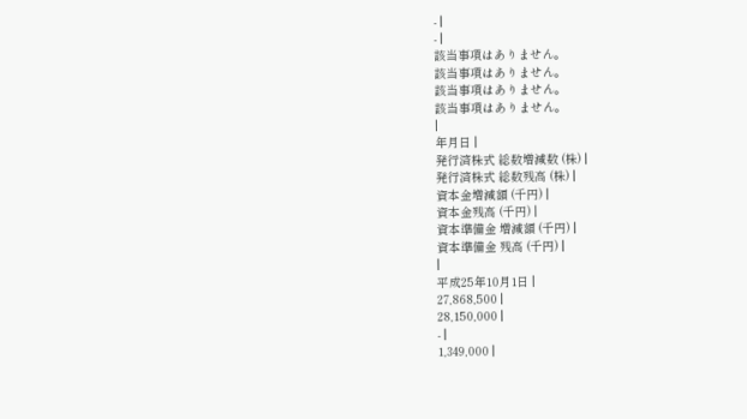- |
- |
該当事項はありません。
該当事項はありません。
該当事項はありません。
該当事項はありません。
|
年月日 |
発行済株式 総数増減数 (株) |
発行済株式 総数残高 (株) |
資本金増減額 (千円) |
資本金残高 (千円) |
資本準備金 増減額 (千円) |
資本準備金 残高 (千円) |
|
平成25年10月1日 |
27,868,500 |
28,150,000 |
- |
1,349,000 |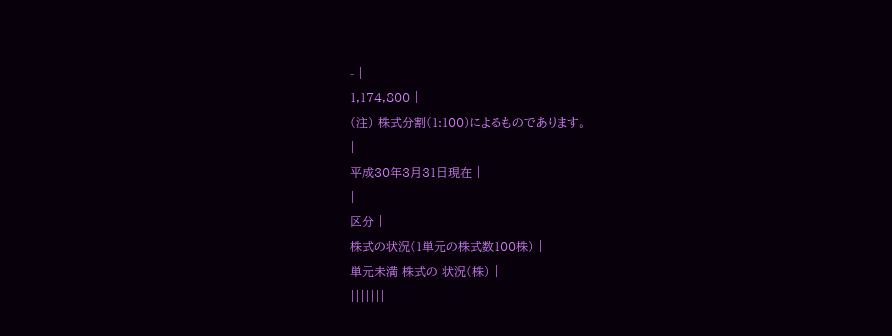- |
1,174,800 |
(注) 株式分割(1:100)によるものであります。
|
平成30年3月31日現在 |
|
区分 |
株式の状況(1単元の株式数100株) |
単元未満 株式の 状況(株) |
|||||||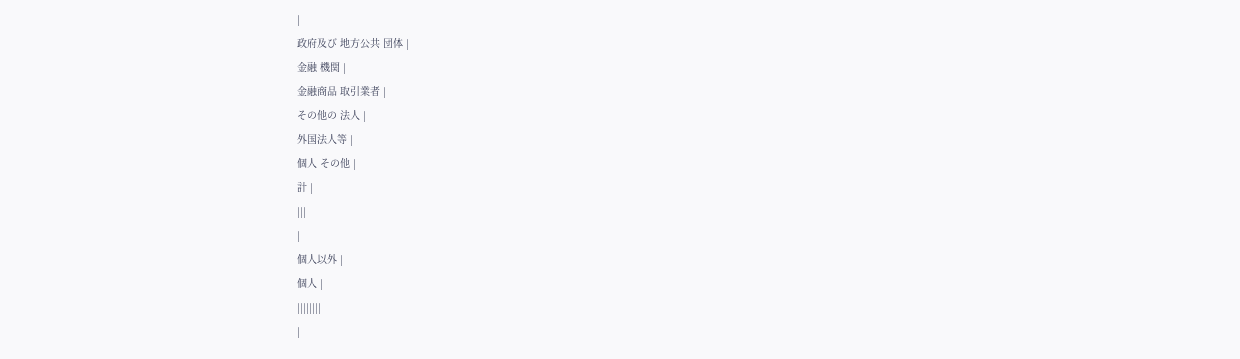|
政府及び 地方公共 団体 |
金融 機関 |
金融商品 取引業者 |
その他の 法人 |
外国法人等 |
個人 その他 |
計 |
|||
|
個人以外 |
個人 |
||||||||
|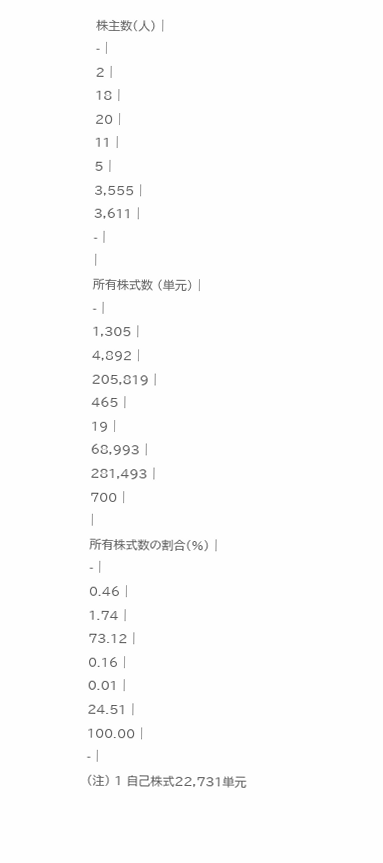株主数(人) |
- |
2 |
18 |
20 |
11 |
5 |
3,555 |
3,611 |
- |
|
所有株式数 (単元) |
- |
1,305 |
4,892 |
205,819 |
465 |
19 |
68,993 |
281,493 |
700 |
|
所有株式数の割合(%) |
- |
0.46 |
1.74 |
73.12 |
0.16 |
0.01 |
24.51 |
100.00 |
- |
(注) 1 自己株式22,731単元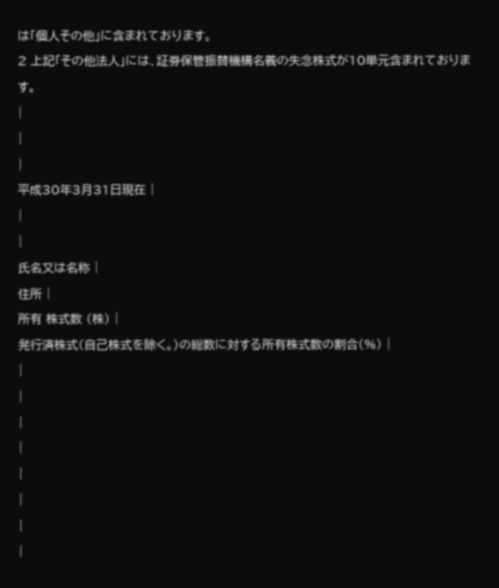は「個人その他」に含まれております。
2 上記「その他法人」には、証券保管振替機構名義の失念株式が10単元含まれております。
|
|
|
平成30年3月31日現在 |
|
|
氏名又は名称 |
住所 |
所有 株式数 (株) |
発行済株式(自己株式を除く。)の総数に対する所有株式数の割合(%) |
|
|
|
|
|
|
|
|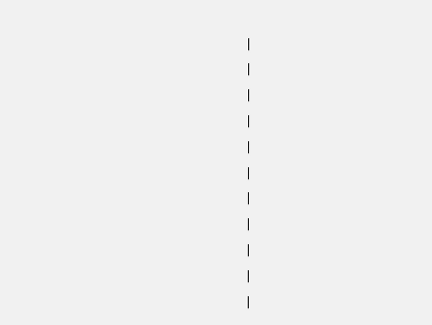|
|
|
|
|
|
|
|
|
|
|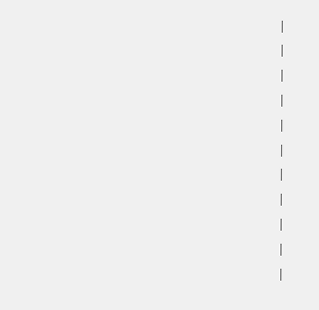|
|
|
|
|
|
|
|
|
|
|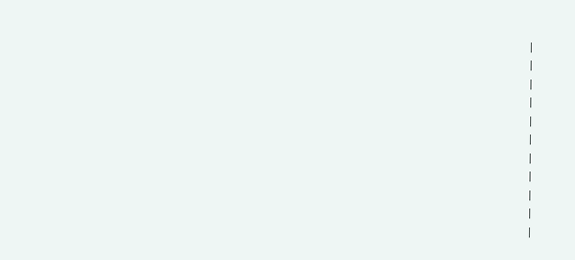|
|
|
|
|
|
|
|
|
|
|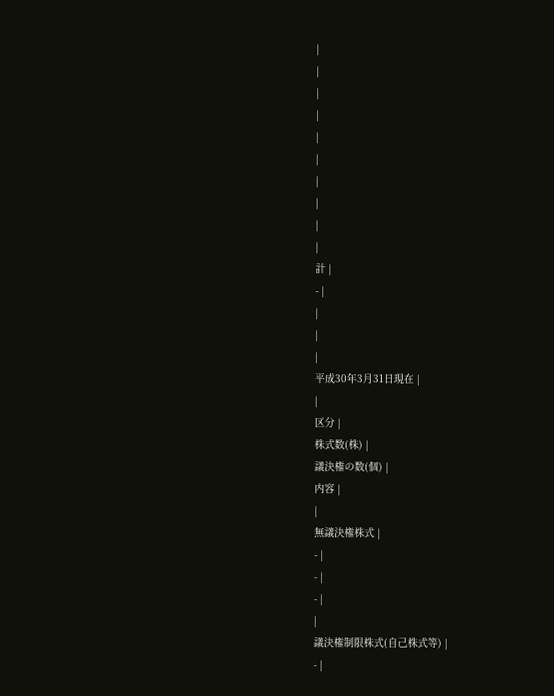|
|
|
|
|
|
|
|
|
|
計 |
- |
|
|
|
平成30年3月31日現在 |
|
区分 |
株式数(株) |
議決権の数(個) |
内容 |
|
無議決権株式 |
- |
- |
- |
|
議決権制限株式(自己株式等) |
- |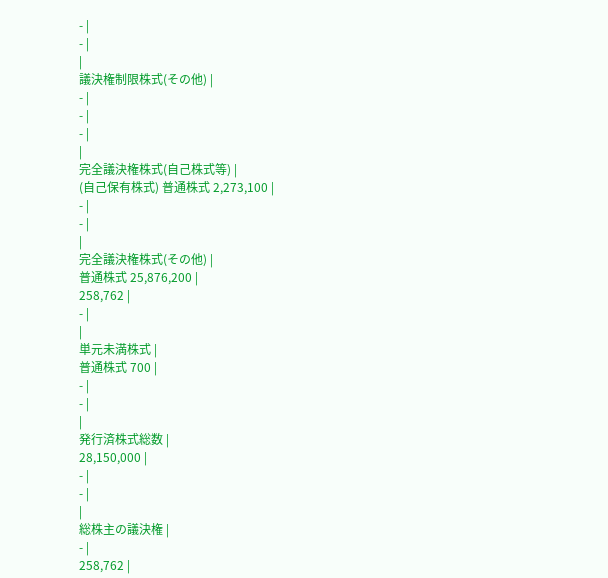- |
- |
|
議決権制限株式(その他) |
- |
- |
- |
|
完全議決権株式(自己株式等) |
(自己保有株式) 普通株式 2,273,100 |
- |
- |
|
完全議決権株式(その他) |
普通株式 25,876,200 |
258,762 |
- |
|
単元未満株式 |
普通株式 700 |
- |
- |
|
発行済株式総数 |
28,150,000 |
- |
- |
|
総株主の議決権 |
- |
258,762 |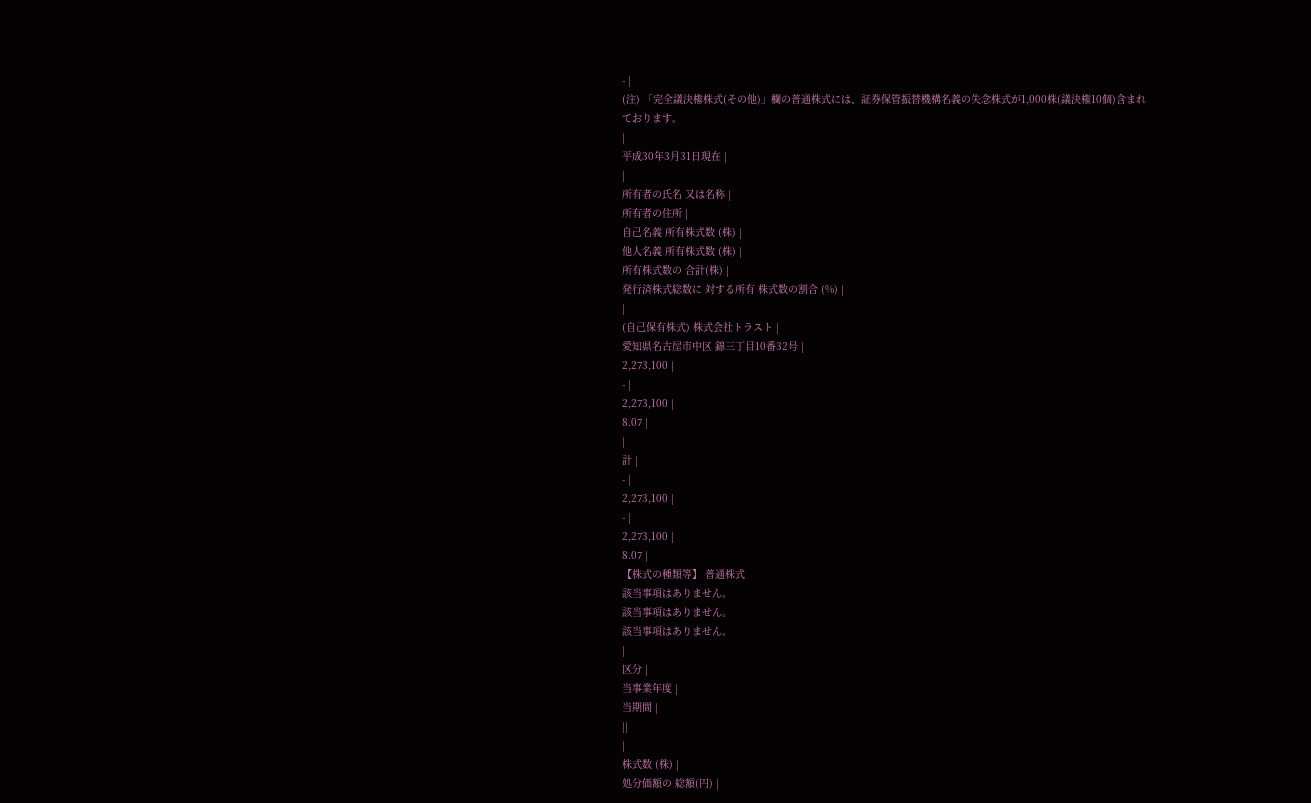- |
(注) 「完全議決権株式(その他)」欄の普通株式には、証券保管振替機構名義の失念株式が1,000株(議決権10個)含まれております。
|
平成30年3月31日現在 |
|
所有者の氏名 又は名称 |
所有者の住所 |
自己名義 所有株式数 (株) |
他人名義 所有株式数 (株) |
所有株式数の 合計(株) |
発行済株式総数に 対する所有 株式数の割合 (%) |
|
(自己保有株式) 株式会社トラスト |
愛知県名古屋市中区 錦三丁目10番32号 |
2,273,100 |
- |
2,273,100 |
8.07 |
|
計 |
- |
2,273,100 |
- |
2,273,100 |
8.07 |
【株式の種類等】 普通株式
該当事項はありません。
該当事項はありません。
該当事項はありません。
|
区分 |
当事業年度 |
当期間 |
||
|
株式数 (株) |
処分価額の 総額(円) |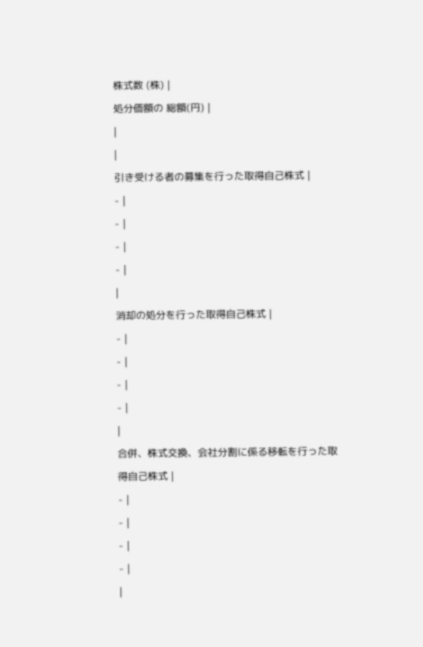株式数 (株) |
処分価額の 総額(円) |
|
|
引き受ける者の募集を行った取得自己株式 |
- |
- |
- |
- |
|
消却の処分を行った取得自己株式 |
- |
- |
- |
- |
|
合併、株式交換、会社分割に係る移転を行った取得自己株式 |
- |
- |
- |
- |
|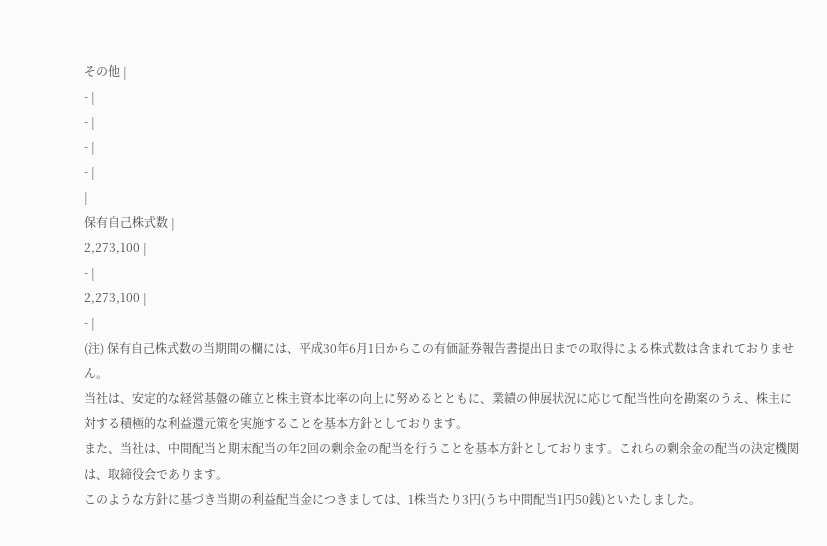その他 |
- |
- |
- |
- |
|
保有自己株式数 |
2,273,100 |
- |
2,273,100 |
- |
(注) 保有自己株式数の当期間の欄には、平成30年6月1日からこの有価証券報告書提出日までの取得による株式数は含まれておりません。
当社は、安定的な経営基盤の確立と株主資本比率の向上に努めるとともに、業績の伸展状況に応じて配当性向を勘案のうえ、株主に対する積極的な利益還元策を実施することを基本方針としております。
また、当社は、中間配当と期末配当の年2回の剰余金の配当を行うことを基本方針としております。これらの剰余金の配当の決定機関は、取締役会であります。
このような方針に基づき当期の利益配当金につきましては、1株当たり3円(うち中間配当1円50銭)といたしました。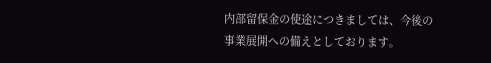内部留保金の使途につきましては、今後の事業展開への備えとしております。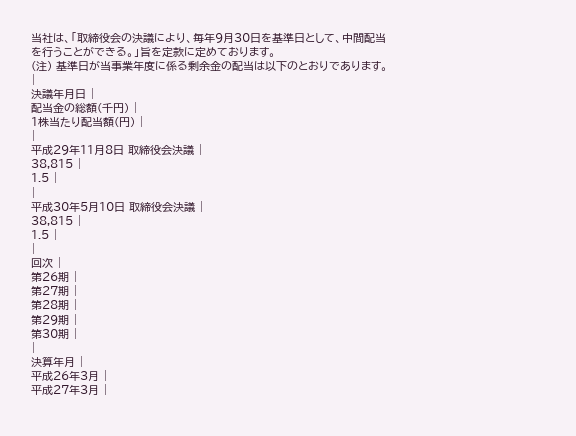当社は、「取締役会の決議により、毎年9月30日を基準日として、中間配当を行うことができる。」旨を定款に定めております。
(注) 基準日が当事業年度に係る剰余金の配当は以下のとおりであります。
|
決議年月日 |
配当金の総額(千円) |
1株当たり配当額(円) |
|
平成29年11月8日 取締役会決議 |
38,815 |
1.5 |
|
平成30年5月10日 取締役会決議 |
38,815 |
1.5 |
|
回次 |
第26期 |
第27期 |
第28期 |
第29期 |
第30期 |
|
決算年月 |
平成26年3月 |
平成27年3月 |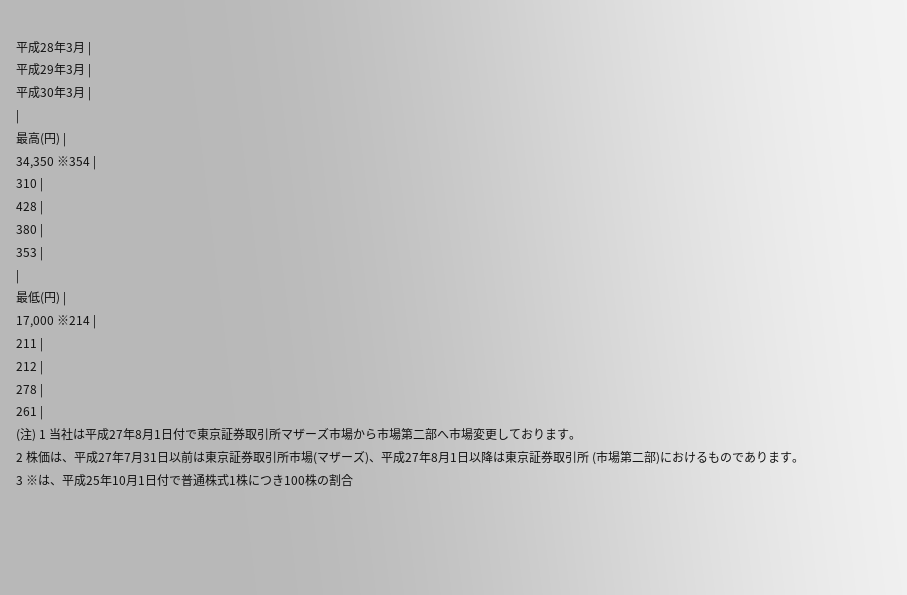平成28年3月 |
平成29年3月 |
平成30年3月 |
|
最高(円) |
34,350 ※354 |
310 |
428 |
380 |
353 |
|
最低(円) |
17,000 ※214 |
211 |
212 |
278 |
261 |
(注) 1 当社は平成27年8月1日付で東京証券取引所マザーズ市場から市場第二部へ市場変更しております。
2 株価は、平成27年7月31日以前は東京証券取引所市場(マザーズ)、平成27年8月1日以降は東京証券取引所 (市場第二部)におけるものであります。
3 ※は、平成25年10月1日付で普通株式1株につき100株の割合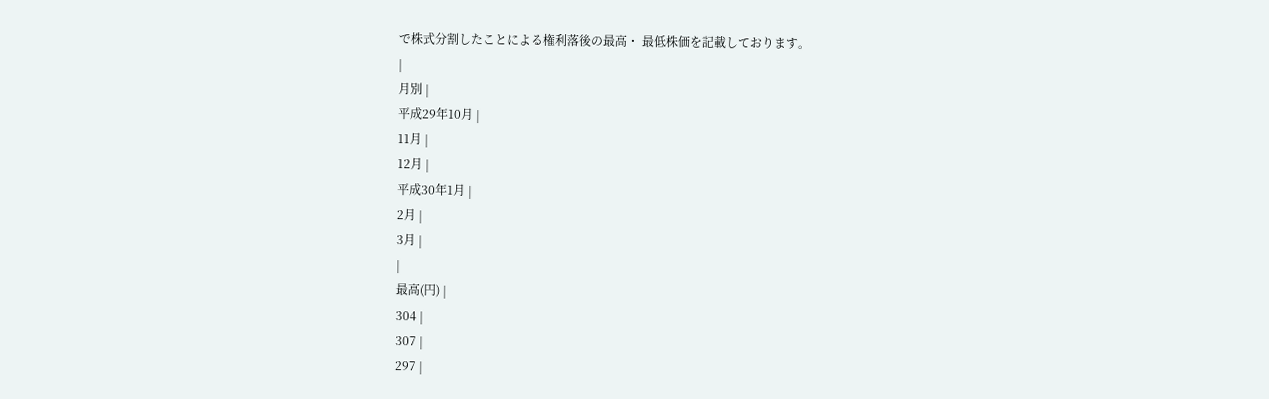で株式分割したことによる権利落後の最高・ 最低株価を記載しております。
|
月別 |
平成29年10月 |
11月 |
12月 |
平成30年1月 |
2月 |
3月 |
|
最高(円) |
304 |
307 |
297 |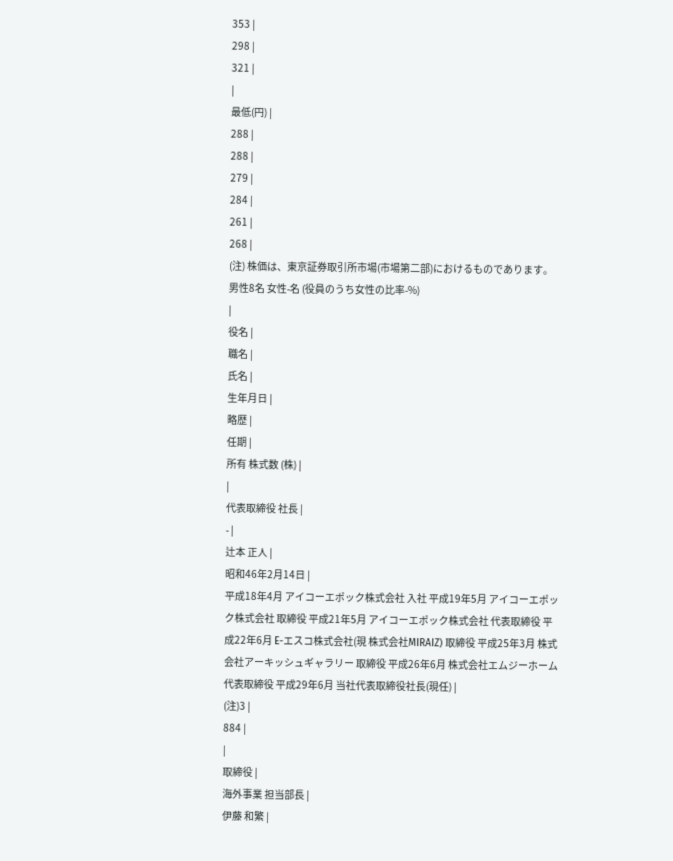353 |
298 |
321 |
|
最低(円) |
288 |
288 |
279 |
284 |
261 |
268 |
(注) 株価は、東京証券取引所市場(市場第二部)におけるものであります。
男性8名 女性-名 (役員のうち女性の比率-%)
|
役名 |
職名 |
氏名 |
生年月日 |
略歴 |
任期 |
所有 株式数 (株) |
|
代表取締役 社長 |
- |
辻本 正人 |
昭和46年2月14日 |
平成18年4月 アイコーエポック株式会社 入社 平成19年5月 アイコーエポック株式会社 取締役 平成21年5月 アイコーエポック株式会社 代表取締役 平成22年6月 E-エスコ株式会社(現 株式会社MIRAIZ) 取締役 平成25年3月 株式会社アーキッシュギャラリー 取締役 平成26年6月 株式会社エムジーホーム 代表取締役 平成29年6月 当社代表取締役社長(現任) |
(注)3 |
884 |
|
取締役 |
海外事業 担当部長 |
伊藤 和繁 |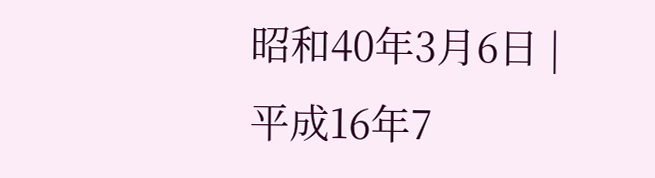昭和40年3月6日 |
平成16年7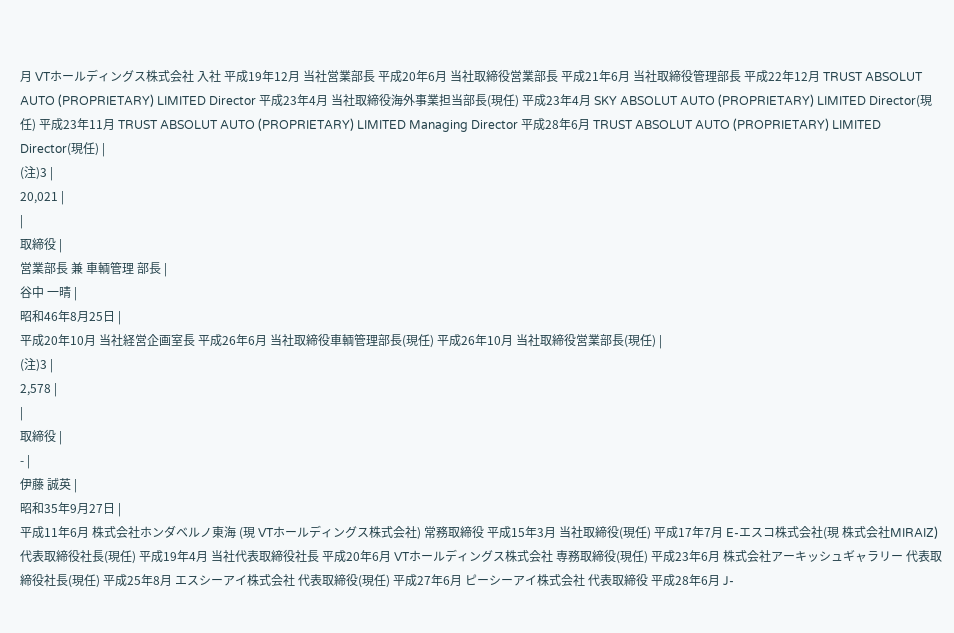月 VTホールディングス株式会社 入社 平成19年12月 当社営業部長 平成20年6月 当社取締役営業部長 平成21年6月 当社取締役管理部長 平成22年12月 TRUST ABSOLUT AUTO (PROPRIETARY) LIMITED Director 平成23年4月 当社取締役海外事業担当部長(現任) 平成23年4月 SKY ABSOLUT AUTO (PROPRIETARY) LIMITED Director(現任) 平成23年11月 TRUST ABSOLUT AUTO (PROPRIETARY) LIMITED Managing Director 平成28年6月 TRUST ABSOLUT AUTO (PROPRIETARY) LIMITED Director(現任) |
(注)3 |
20,021 |
|
取締役 |
営業部長 兼 車輌管理 部長 |
谷中 一晴 |
昭和46年8月25日 |
平成20年10月 当社経営企画室長 平成26年6月 当社取締役車輌管理部長(現任) 平成26年10月 当社取締役営業部長(現任) |
(注)3 |
2,578 |
|
取締役 |
- |
伊藤 誠英 |
昭和35年9月27日 |
平成11年6月 株式会社ホンダベルノ東海 (現 VTホールディングス株式会社) 常務取締役 平成15年3月 当社取締役(現任) 平成17年7月 E-エスコ株式会社(現 株式会社MIRAIZ) 代表取締役社長(現任) 平成19年4月 当社代表取締役社長 平成20年6月 VTホールディングス株式会社 専務取締役(現任) 平成23年6月 株式会社アーキッシュギャラリー 代表取締役社長(現任) 平成25年8月 エスシーアイ株式会社 代表取締役(現任) 平成27年6月 ピーシーアイ株式会社 代表取締役 平成28年6月 J-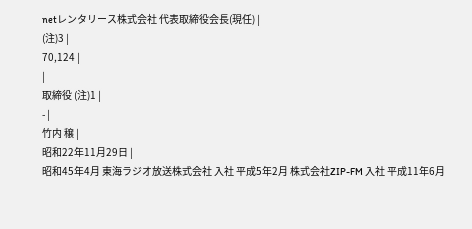netレンタリース株式会社 代表取締役会長(現任) |
(注)3 |
70,124 |
|
取締役 (注)1 |
- |
竹内 穣 |
昭和22年11月29日 |
昭和45年4月 東海ラジオ放送株式会社 入社 平成5年2月 株式会社ZIP-FM 入社 平成11年6月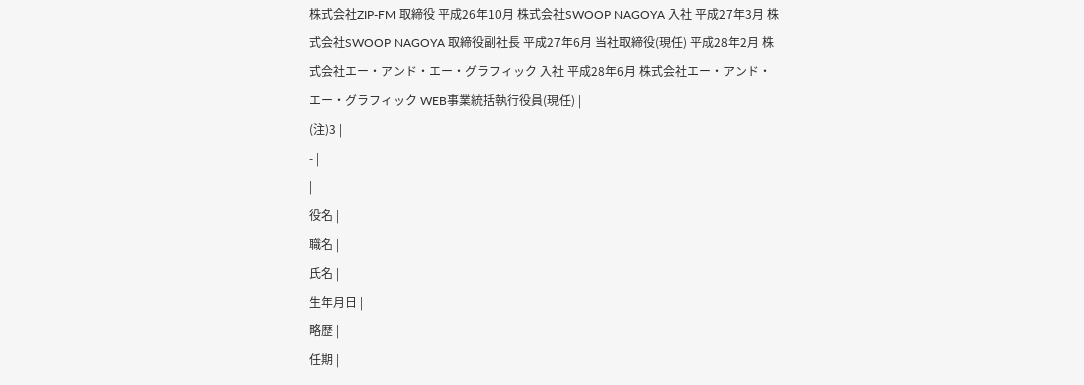株式会社ZIP-FM 取締役 平成26年10月 株式会社SWOOP NAGOYA 入社 平成27年3月 株式会社SWOOP NAGOYA 取締役副社長 平成27年6月 当社取締役(現任) 平成28年2月 株式会社エー・アンド・エー・グラフィック 入社 平成28年6月 株式会社エー・アンド・エー・グラフィック WEB事業統括執行役員(現任) |
(注)3 |
- |
|
役名 |
職名 |
氏名 |
生年月日 |
略歴 |
任期 |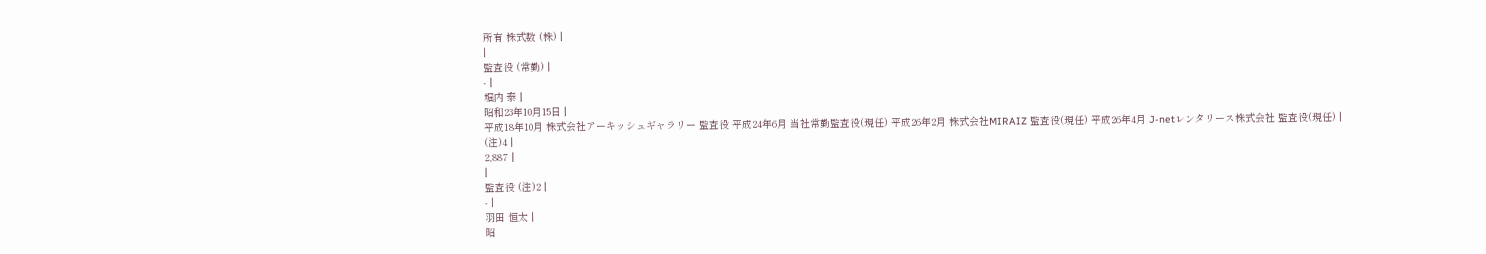所有 株式数 (株) |
|
監査役 (常勤) |
- |
堀内 泰 |
昭和23年10月15日 |
平成18年10月 株式会社アーキッシュギャラリー 監査役 平成24年6月 当社常勤監査役(現任) 平成26年2月 株式会社MIRAIZ 監査役(現任) 平成26年4月 J-netレンタリース株式会社 監査役(現任) |
(注)4 |
2,887 |
|
監査役 (注)2 |
- |
羽田 恒太 |
昭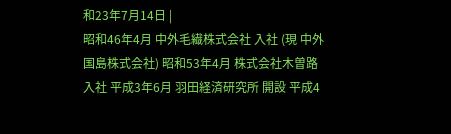和23年7月14日 |
昭和46年4月 中外毛繊株式会社 入社 (現 中外国島株式会社) 昭和53年4月 株式会社木曽路 入社 平成3年6月 羽田経済研究所 開設 平成4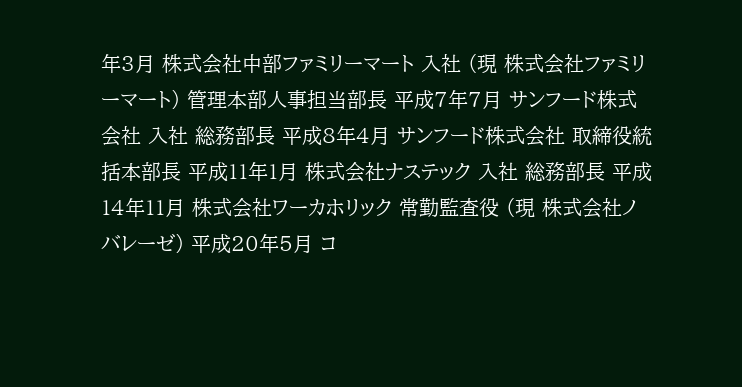年3月 株式会社中部ファミリーマート 入社 (現 株式会社ファミリーマート) 管理本部人事担当部長 平成7年7月 サンフード株式会社 入社 総務部長 平成8年4月 サンフード株式会社 取締役統括本部長 平成11年1月 株式会社ナステック 入社 総務部長 平成14年11月 株式会社ワーカホリック 常勤監査役 (現 株式会社ノバレーゼ) 平成20年5月 コ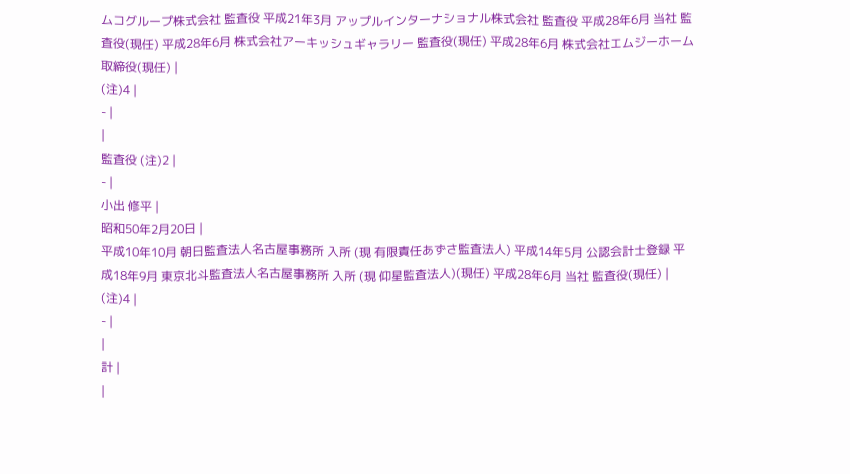ムコグループ株式会社 監査役 平成21年3月 アップルインターナショナル株式会社 監査役 平成28年6月 当社 監査役(現任) 平成28年6月 株式会社アーキッシュギャラリー 監査役(現任) 平成28年6月 株式会社エムジーホーム 取締役(現任) |
(注)4 |
- |
|
監査役 (注)2 |
- |
小出 修平 |
昭和50年2月20日 |
平成10年10月 朝日監査法人名古屋事務所 入所 (現 有限責任あずさ監査法人) 平成14年5月 公認会計士登録 平成18年9月 東京北斗監査法人名古屋事務所 入所 (現 仰星監査法人)(現任) 平成28年6月 当社 監査役(現任) |
(注)4 |
- |
|
計 |
|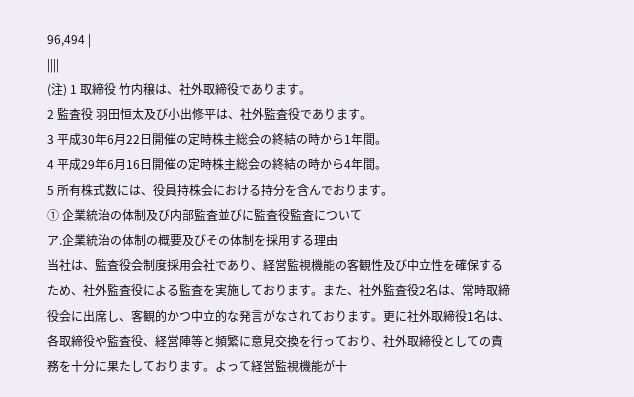96,494 |
||||
(注) 1 取締役 竹内穣は、社外取締役であります。
2 監査役 羽田恒太及び小出修平は、社外監査役であります。
3 平成30年6月22日開催の定時株主総会の終結の時から1年間。
4 平成29年6月16日開催の定時株主総会の終結の時から4年間。
5 所有株式数には、役員持株会における持分を含んでおります。
① 企業統治の体制及び内部監査並びに監査役監査について
ア.企業統治の体制の概要及びその体制を採用する理由
当社は、監査役会制度採用会社であり、経営監視機能の客観性及び中立性を確保するため、社外監査役による監査を実施しております。また、社外監査役2名は、常時取締役会に出席し、客観的かつ中立的な発言がなされております。更に社外取締役1名は、各取締役や監査役、経営陣等と頻繁に意見交換を行っており、社外取締役としての責務を十分に果たしております。よって経営監視機能が十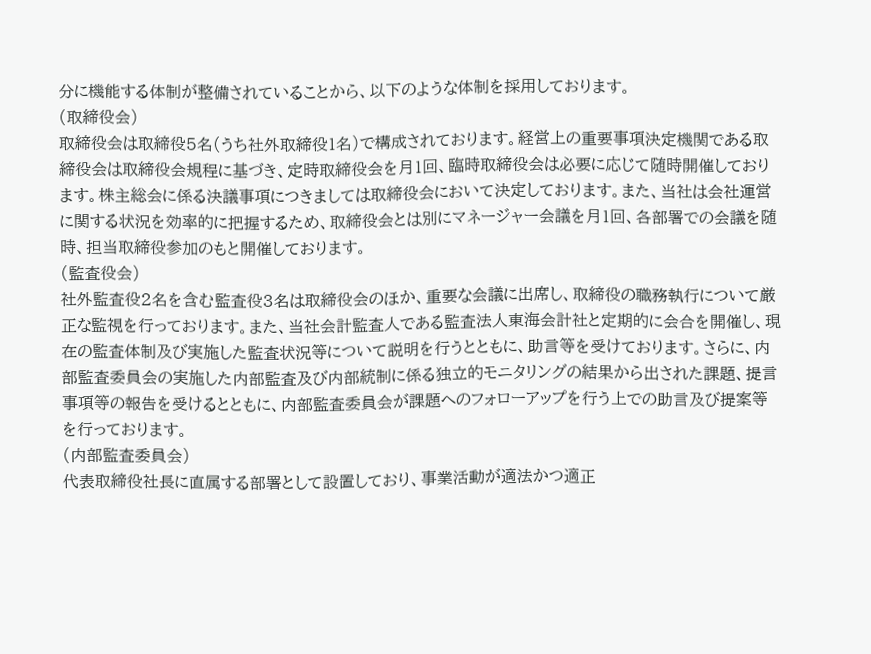分に機能する体制が整備されていることから、以下のような体制を採用しております。
(取締役会)
取締役会は取締役5名(うち社外取締役1名)で構成されております。経営上の重要事項決定機関である取締役会は取締役会規程に基づき、定時取締役会を月1回、臨時取締役会は必要に応じて随時開催しております。株主総会に係る決議事項につきましては取締役会において決定しております。また、当社は会社運営に関する状況を効率的に把握するため、取締役会とは別にマネージャー会議を月1回、各部署での会議を随時、担当取締役参加のもと開催しております。
(監査役会)
社外監査役2名を含む監査役3名は取締役会のほか、重要な会議に出席し、取締役の職務執行について厳正な監視を行っております。また、当社会計監査人である監査法人東海会計社と定期的に会合を開催し、現在の監査体制及び実施した監査状況等について説明を行うとともに、助言等を受けております。さらに、内部監査委員会の実施した内部監査及び内部統制に係る独立的モニタリングの結果から出された課題、提言事項等の報告を受けるとともに、内部監査委員会が課題へのフォローアップを行う上での助言及び提案等を行っております。
(内部監査委員会)
代表取締役社長に直属する部署として設置しており、事業活動が適法かつ適正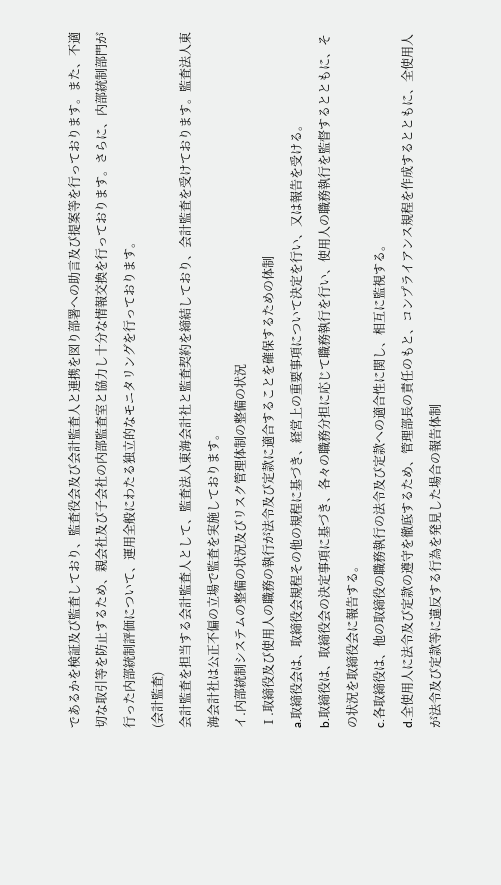であるかを検証及び監査しており、監査役会及び会計監査人と連携を図り部署への助言及び提案等を行っております。また、不適切な取引等を防止するため、親会社及び子会社の内部監査室と協力し十分な情報交換を行っております。さらに、内部統制部門が行った内部統制評価について、運用全般にわたる独立的なモニタリングを行っております。
(会計監査)
会計監査を担当する会計監査人として、監査法人東海会計社と監査契約を締結しており、会計監査を受けております。監査法人東海会計社は公正不偏の立場で監査を実施しております。
イ.内部統制システムの整備の状況及びリスク管理体制の整備の状況
Ⅰ.取締役及び使用人の職務の執行が法令及び定款に適合することを確保するための体制
a.取締役会は、取締役会規程その他の規程に基づき、経営上の重要事項について決定を行い、又は報告を受ける。
b.取締役は、取締役会の決定事項に基づき、各々の職務分担に応じて職務執行を行い、使用人の職務執行を監督するとともに、その状況を取締役会に報告する。
c.各取締役は、他の取締役の職務執行の法令及び定款への適合性に関し、相互に監視する。
d.全使用人に法令及び定款の遵守を徹底するため、管理部長の責任のもと、コンプライアンス規程を作成するとともに、全使用人が法令及び定款等に違反する行為を発見した場合の報告体制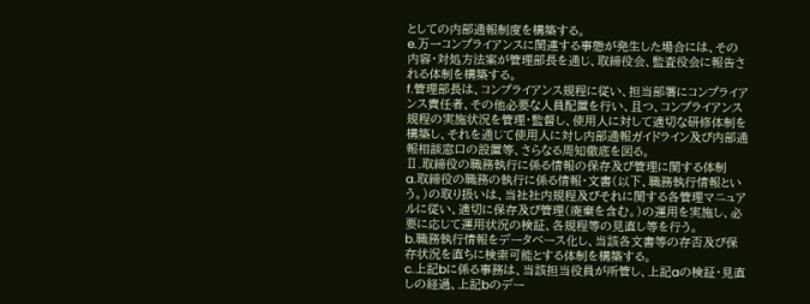としての内部通報制度を構築する。
e.万一コンプライアンスに関連する事態が発生した場合には、その内容・対処方法案が管理部長を通じ、取締役会、監査役会に報告される体制を構築する。
f.管理部長は、コンプライアンス規程に従い、担当部署にコンプライアンス責任者、その他必要な人員配置を行い、且つ、コンプライアンス規程の実施状況を管理・監督し、使用人に対して適切な研修体制を構築し、それを通じて使用人に対し内部通報ガイドライン及び内部通報相談窓口の設置等、さらなる周知徹底を図る。
Ⅱ.取締役の職務執行に係る情報の保存及び管理に関する体制
a.取締役の職務の執行に係る情報・文書(以下、職務執行情報という。)の取り扱いは、当社社内規程及びそれに関する各管理マニュアルに従い、適切に保存及び管理(廃棄を含む。)の運用を実施し、必要に応じて運用状況の検証、各規程等の見直し等を行う。
b.職務執行情報をデータベース化し、当該各文書等の存否及び保存状況を直ちに検索可能とする体制を構築する。
c.上記bに係る事務は、当該担当役員が所管し、上記aの検証・見直しの経過、上記bのデー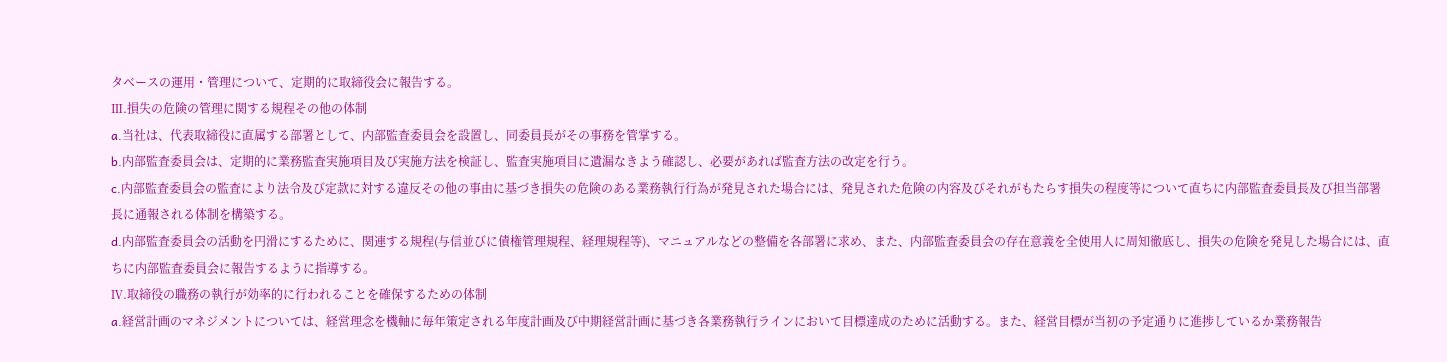タベースの運用・管理について、定期的に取締役会に報告する。
Ⅲ.損失の危険の管理に関する規程その他の体制
a.当社は、代表取締役に直属する部署として、内部監査委員会を設置し、同委員長がその事務を管掌する。
b.内部監査委員会は、定期的に業務監査実施項目及び実施方法を検証し、監査実施項目に遺漏なきよう確認し、必要があれば監査方法の改定を行う。
c.内部監査委員会の監査により法令及び定款に対する違反その他の事由に基づき損失の危険のある業務執行行為が発見された場合には、発見された危険の内容及びそれがもたらす損失の程度等について直ちに内部監査委員長及び担当部署長に通報される体制を構築する。
d.内部監査委員会の活動を円滑にするために、関連する規程(与信並びに債権管理規程、経理規程等)、マニュアルなどの整備を各部署に求め、また、内部監査委員会の存在意義を全使用人に周知徹底し、損失の危険を発見した場合には、直ちに内部監査委員会に報告するように指導する。
Ⅳ.取締役の職務の執行が効率的に行われることを確保するための体制
a.経営計画のマネジメントについては、経営理念を機軸に毎年策定される年度計画及び中期経営計画に基づき各業務執行ラインにおいて目標達成のために活動する。また、経営目標が当初の予定通りに進捗しているか業務報告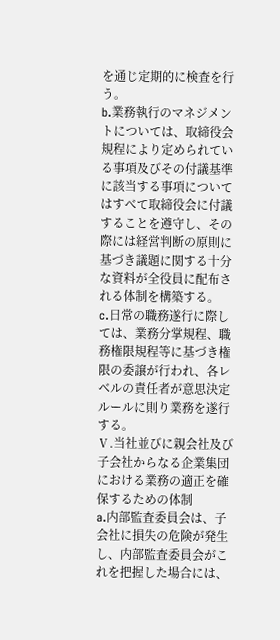を通じ定期的に検査を行う。
b.業務執行のマネジメントについては、取締役会規程により定められている事項及びその付議基準に該当する事項についてはすべて取締役会に付議することを遵守し、その際には経営判断の原則に基づき議題に関する十分な資料が全役員に配布される体制を構築する。
c.日常の職務遂行に際しては、業務分掌規程、職務権限規程等に基づき権限の委譲が行われ、各レベルの責任者が意思決定ルールに則り業務を遂行する。
Ⅴ.当社並びに親会社及び子会社からなる企業集団における業務の適正を確保するための体制
a.内部監査委員会は、子会社に損失の危険が発生し、内部監査委員会がこれを把握した場合には、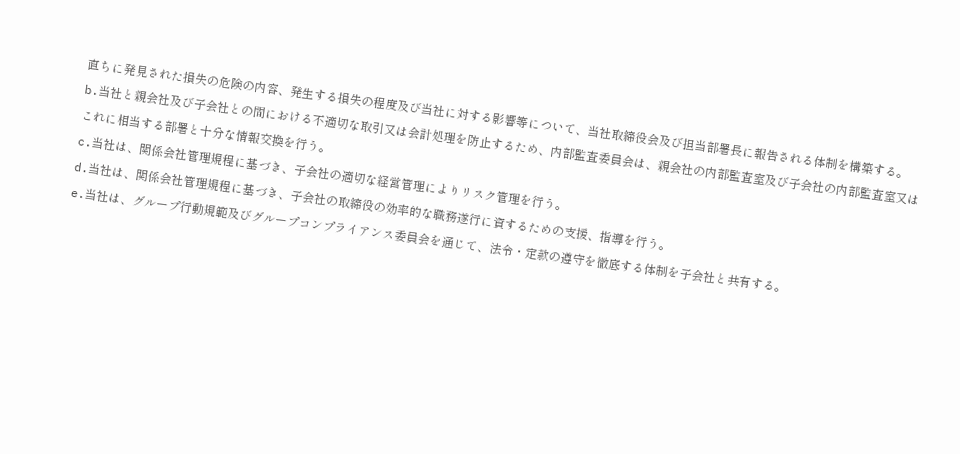直ちに発見された損失の危険の内容、発生する損失の程度及び当社に対する影響等について、当社取締役会及び担当部署長に報告される体制を構築する。
b.当社と親会社及び子会社との間における不適切な取引又は会計処理を防止するため、内部監査委員会は、親会社の内部監査室及び子会社の内部監査室又はこれに相当する部署と十分な情報交換を行う。
c.当社は、関係会社管理規程に基づき、子会社の適切な経営管理によりリスク管理を行う。
d.当社は、関係会社管理規程に基づき、子会社の取締役の効率的な職務遂行に資するための支援、指導を行う。
e.当社は、グループ行動規範及びグループコンプライアンス委員会を通じて、法令・定款の遵守を徹底する体制を子会社と共有する。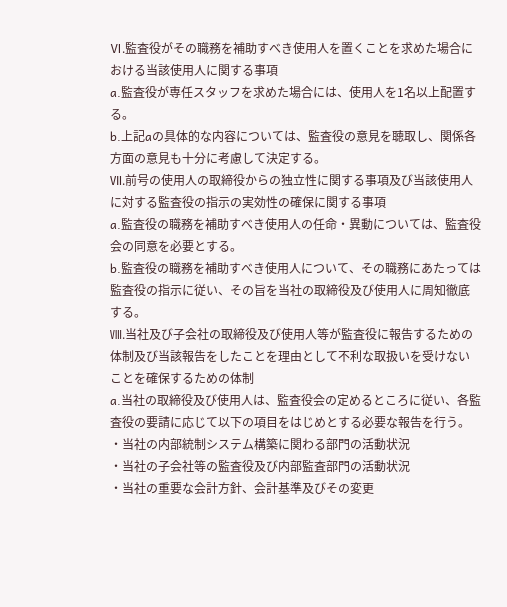Ⅵ.監査役がその職務を補助すべき使用人を置くことを求めた場合における当該使用人に関する事項
a.監査役が専任スタッフを求めた場合には、使用人を1名以上配置する。
b.上記aの具体的な内容については、監査役の意見を聴取し、関係各方面の意見も十分に考慮して決定する。
Ⅶ.前号の使用人の取締役からの独立性に関する事項及び当該使用人に対する監査役の指示の実効性の確保に関する事項
a.監査役の職務を補助すべき使用人の任命・異動については、監査役会の同意を必要とする。
b.監査役の職務を補助すべき使用人について、その職務にあたっては監査役の指示に従い、その旨を当社の取締役及び使用人に周知徹底する。
Ⅷ.当社及び子会社の取締役及び使用人等が監査役に報告するための体制及び当該報告をしたことを理由として不利な取扱いを受けないことを確保するための体制
a.当社の取締役及び使用人は、監査役会の定めるところに従い、各監査役の要請に応じて以下の項目をはじめとする必要な報告を行う。
・当社の内部統制システム構築に関わる部門の活動状況
・当社の子会社等の監査役及び内部監査部門の活動状況
・当社の重要な会計方針、会計基準及びその変更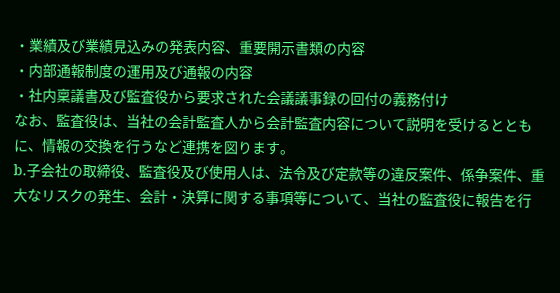・業績及び業績見込みの発表内容、重要開示書類の内容
・内部通報制度の運用及び通報の内容
・社内稟議書及び監査役から要求された会議議事録の回付の義務付け
なお、監査役は、当社の会計監査人から会計監査内容について説明を受けるとともに、情報の交換を行うなど連携を図ります。
b.子会社の取締役、監査役及び使用人は、法令及び定款等の違反案件、係争案件、重大なリスクの発生、会計・決算に関する事項等について、当社の監査役に報告を行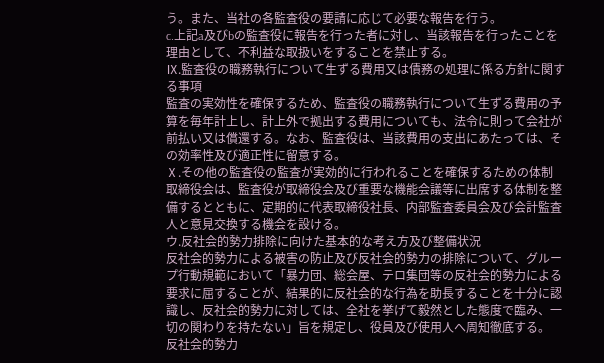う。また、当社の各監査役の要請に応じて必要な報告を行う。
c.上記a及びbの監査役に報告を行った者に対し、当該報告を行ったことを理由として、不利益な取扱いをすることを禁止する。
Ⅸ.監査役の職務執行について生ずる費用又は債務の処理に係る方針に関する事項
監査の実効性を確保するため、監査役の職務執行について生ずる費用の予算を毎年計上し、計上外で拠出する費用についても、法令に則って会社が前払い又は償還する。なお、監査役は、当該費用の支出にあたっては、その効率性及び適正性に留意する。
Ⅹ.その他の監査役の監査が実効的に行われることを確保するための体制
取締役会は、監査役が取締役会及び重要な機能会議等に出席する体制を整備するとともに、定期的に代表取締役社長、内部監査委員会及び会計監査人と意見交換する機会を設ける。
ウ.反社会的勢力排除に向けた基本的な考え方及び整備状況
反社会的勢力による被害の防止及び反社会的勢力の排除について、グループ行動規範において「暴力団、総会屋、テロ集団等の反社会的勢力による要求に屈することが、結果的に反社会的な行為を助長することを十分に認識し、反社会的勢力に対しては、全社を挙げて毅然とした態度で臨み、一切の関わりを持たない」旨を規定し、役員及び使用人へ周知徹底する。
反社会的勢力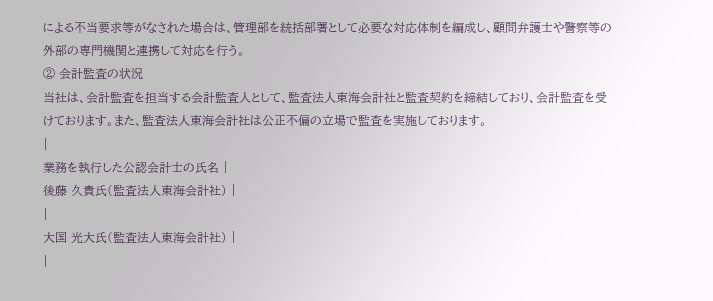による不当要求等がなされた場合は、管理部を統括部署として必要な対応体制を編成し、顧問弁護士や警察等の外部の専門機関と連携して対応を行う。
② 会計監査の状況
当社は、会計監査を担当する会計監査人として、監査法人東海会計社と監査契約を締結しており、会計監査を受けております。また、監査法人東海会計社は公正不偏の立場で監査を実施しております。
|
業務を執行した公認会計士の氏名 |
後藤 久貴氏(監査法人東海会計社) |
|
大国 光大氏(監査法人東海会計社) |
|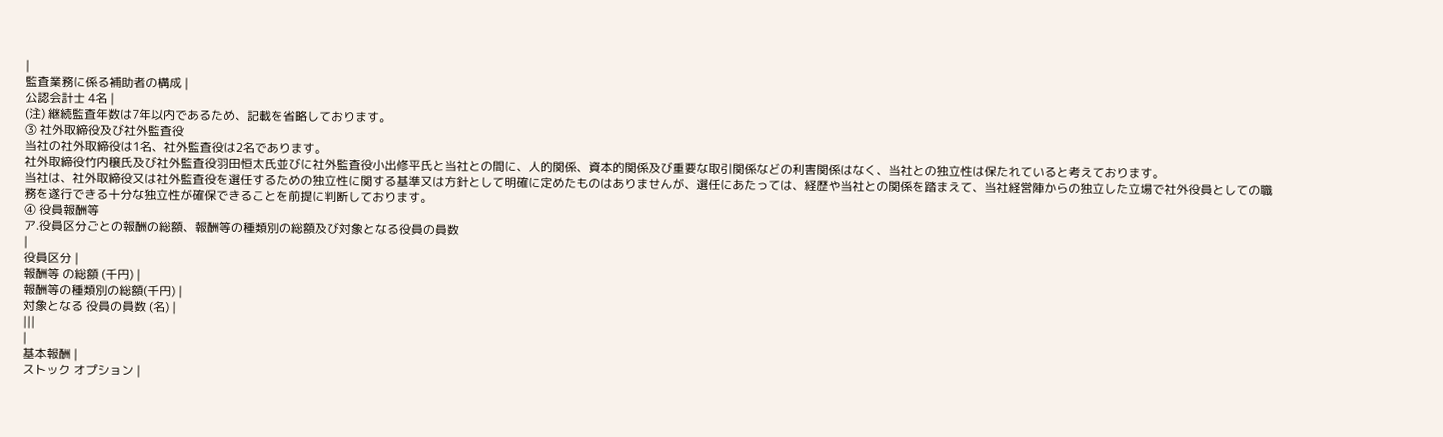|
監査業務に係る補助者の構成 |
公認会計士 4名 |
(注) 継続監査年数は7年以内であるため、記載を省略しております。
③ 社外取締役及び社外監査役
当社の社外取締役は1名、社外監査役は2名であります。
社外取締役竹内穣氏及び社外監査役羽田恒太氏並びに社外監査役小出修平氏と当社との間に、人的関係、資本的関係及び重要な取引関係などの利害関係はなく、当社との独立性は保たれていると考えております。
当社は、社外取締役又は社外監査役を選任するための独立性に関する基準又は方針として明確に定めたものはありませんが、選任にあたっては、経歴や当社との関係を踏まえて、当社経営陣からの独立した立場で社外役員としての職務を遂行できる十分な独立性が確保できることを前提に判断しております。
④ 役員報酬等
ア.役員区分ごとの報酬の総額、報酬等の種類別の総額及び対象となる役員の員数
|
役員区分 |
報酬等 の総額 (千円) |
報酬等の種類別の総額(千円) |
対象となる 役員の員数 (名) |
|||
|
基本報酬 |
ストック オプション |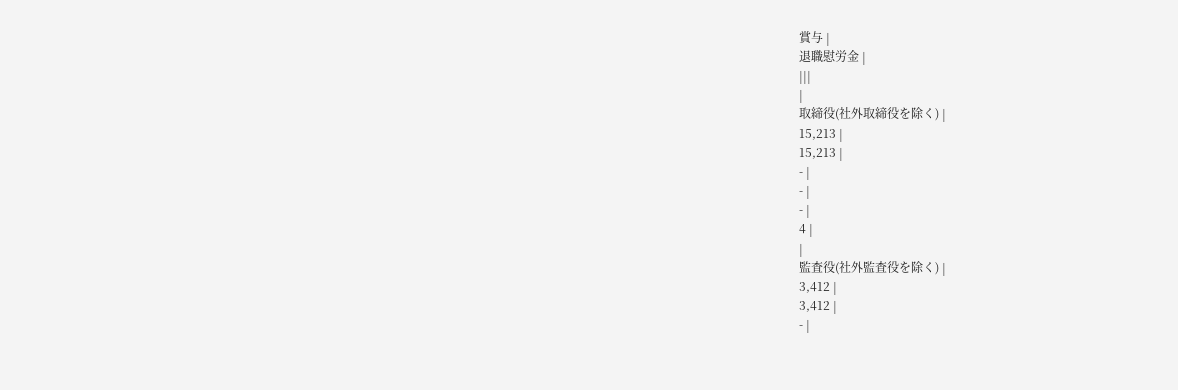賞与 |
退職慰労金 |
|||
|
取締役(社外取締役を除く) |
15,213 |
15,213 |
- |
- |
- |
4 |
|
監査役(社外監査役を除く) |
3,412 |
3,412 |
- |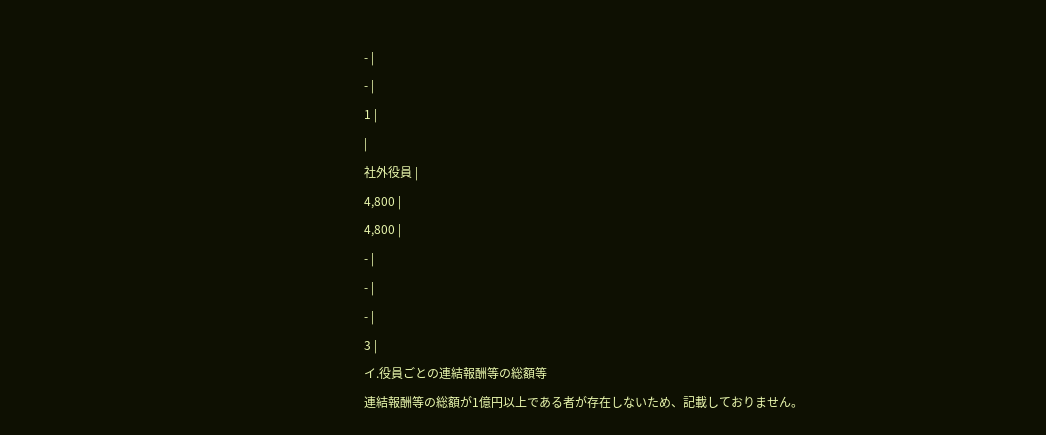- |
- |
1 |
|
社外役員 |
4,800 |
4,800 |
- |
- |
- |
3 |
イ.役員ごとの連結報酬等の総額等
連結報酬等の総額が1億円以上である者が存在しないため、記載しておりません。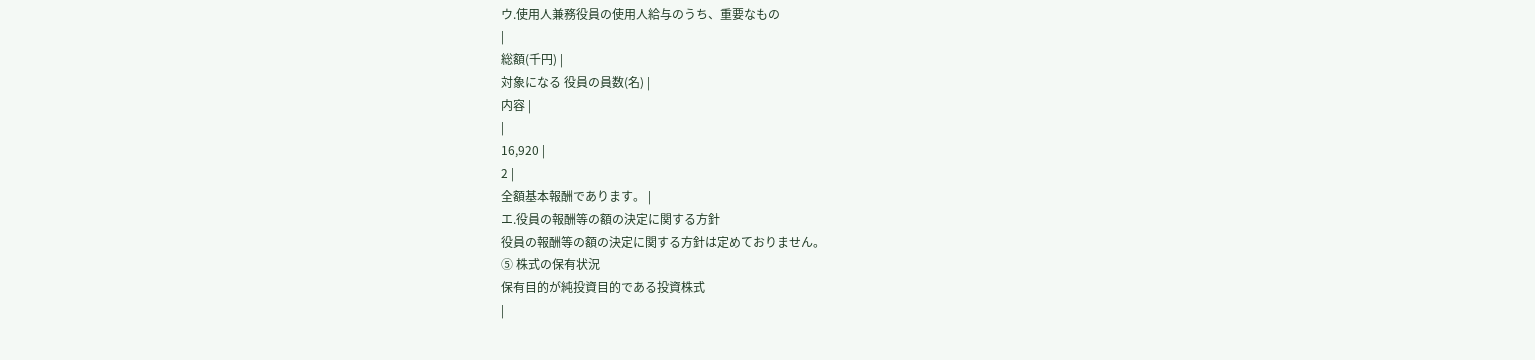ウ.使用人兼務役員の使用人給与のうち、重要なもの
|
総額(千円) |
対象になる 役員の員数(名) |
内容 |
|
16,920 |
2 |
全額基本報酬であります。 |
エ.役員の報酬等の額の決定に関する方針
役員の報酬等の額の決定に関する方針は定めておりません。
⑤ 株式の保有状況
保有目的が純投資目的である投資株式
|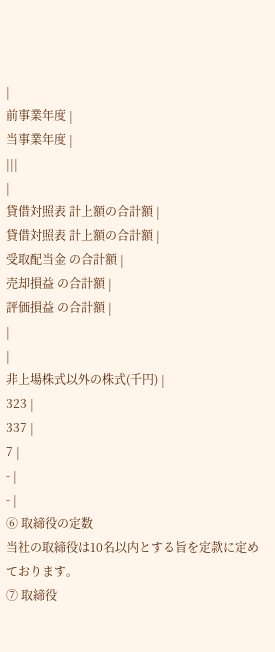|
前事業年度 |
当事業年度 |
|||
|
貸借対照表 計上額の合計額 |
貸借対照表 計上額の合計額 |
受取配当金 の合計額 |
売却損益 の合計額 |
評価損益 の合計額 |
|
|
非上場株式以外の株式(千円) |
323 |
337 |
7 |
- |
- |
⑥ 取締役の定数
当社の取締役は10名以内とする旨を定款に定めております。
⑦ 取締役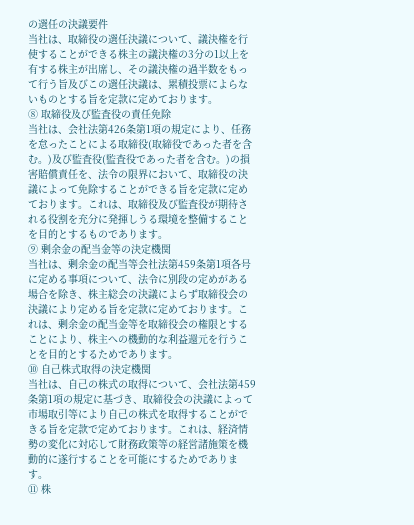の選任の決議要件
当社は、取締役の選任決議について、議決権を行使することができる株主の議決権の3分の1以上を有する株主が出席し、その議決権の過半数をもって行う旨及びこの選任決議は、累積投票によらないものとする旨を定款に定めております。
⑧ 取締役及び監査役の責任免除
当社は、会社法第426条第1項の規定により、任務を怠ったことによる取締役(取締役であった者を含む。)及び監査役(監査役であった者を含む。)の損害賠償責任を、法令の限界において、取締役の決議によって免除することができる旨を定款に定めております。これは、取締役及び監査役が期待される役割を充分に発揮しうる環境を整備することを目的とするものであります。
⑨ 剰余金の配当金等の決定機関
当社は、剰余金の配当等会社法第459条第1項各号に定める事項について、法令に別段の定めがある場合を除き、株主総会の決議によらず取締役会の決議により定める旨を定款に定めております。これは、剰余金の配当金等を取締役会の権限とすることにより、株主への機動的な利益還元を行うことを目的とするためであります。
⑩ 自己株式取得の決定機関
当社は、自己の株式の取得について、会社法第459条第1項の規定に基づき、取締役会の決議によって市場取引等により自己の株式を取得することができる旨を定款で定めております。これは、経済情勢の変化に対応して財務政策等の経営諸施策を機動的に遂行することを可能にするためであります。
⑪ 株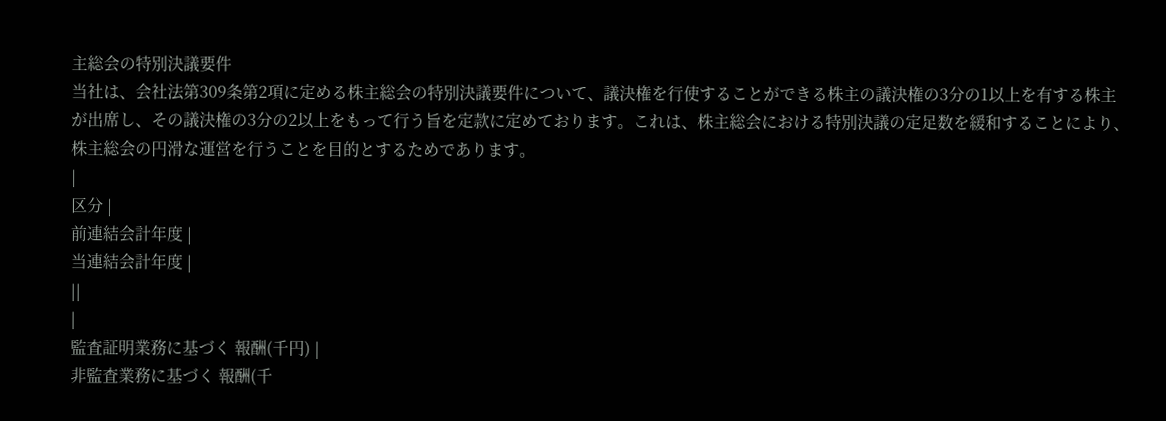主総会の特別決議要件
当社は、会社法第309条第2項に定める株主総会の特別決議要件について、議決権を行使することができる株主の議決権の3分の1以上を有する株主が出席し、その議決権の3分の2以上をもって行う旨を定款に定めております。これは、株主総会における特別決議の定足数を緩和することにより、株主総会の円滑な運営を行うことを目的とするためであります。
|
区分 |
前連結会計年度 |
当連結会計年度 |
||
|
監査証明業務に基づく 報酬(千円) |
非監査業務に基づく 報酬(千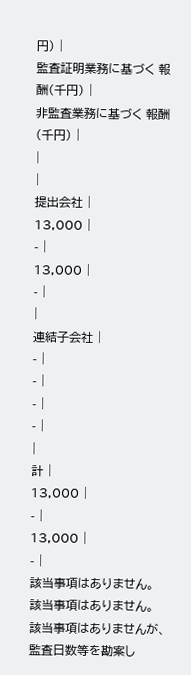円) |
監査証明業務に基づく 報酬(千円) |
非監査業務に基づく 報酬(千円) |
|
|
提出会社 |
13,000 |
- |
13,000 |
- |
|
連結子会社 |
- |
- |
- |
- |
|
計 |
13,000 |
- |
13,000 |
- |
該当事項はありません。
該当事項はありません。
該当事項はありませんが、監査日数等を勘案し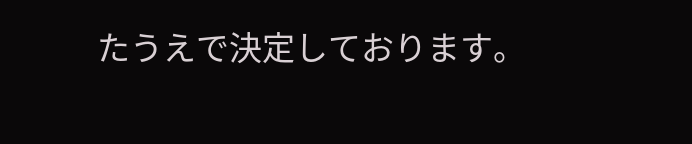たうえで決定しております。